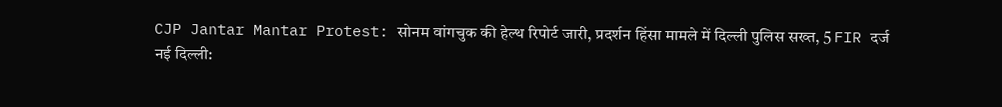CJP Jantar Mantar Protest: सोनम वांगचुक की हेल्थ रिपोर्ट जारी, प्रदर्शन हिंसा मामले में दिल्ली पुलिस सख्त, 5 FIR दर्ज
नई दिल्ली: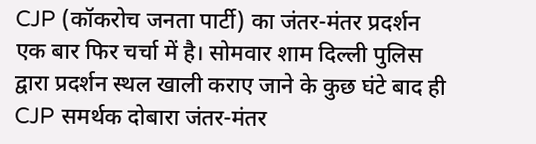CJP (कॉकरोच जनता पार्टी) का जंतर-मंतर प्रदर्शन एक बार फिर चर्चा में है। सोमवार शाम दिल्ली पुलिस द्वारा प्रदर्शन स्थल खाली कराए जाने के कुछ घंटे बाद ही CJP समर्थक दोबारा जंतर-मंतर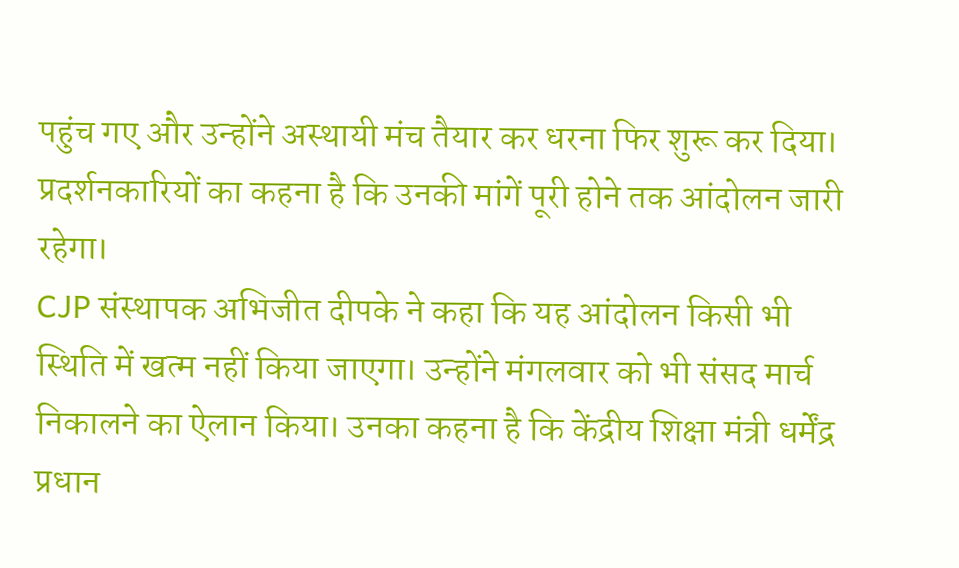पहुंच गए और उन्होंने अस्थायी मंच तैयार कर धरना फिर शुरू कर दिया। प्रदर्शनकारियों का कहना है कि उनकी मांगें पूरी होने तक आंदोलन जारी रहेगा।
CJP संस्थापक अभिजीत दीपके ने कहा कि यह आंदोलन किसी भी स्थिति में खत्म नहीं किया जाएगा। उन्होंने मंगलवार को भी संसद मार्च निकालने का ऐलान किया। उनका कहना है कि केंद्रीय शिक्षा मंत्री धर्मेंद्र प्रधान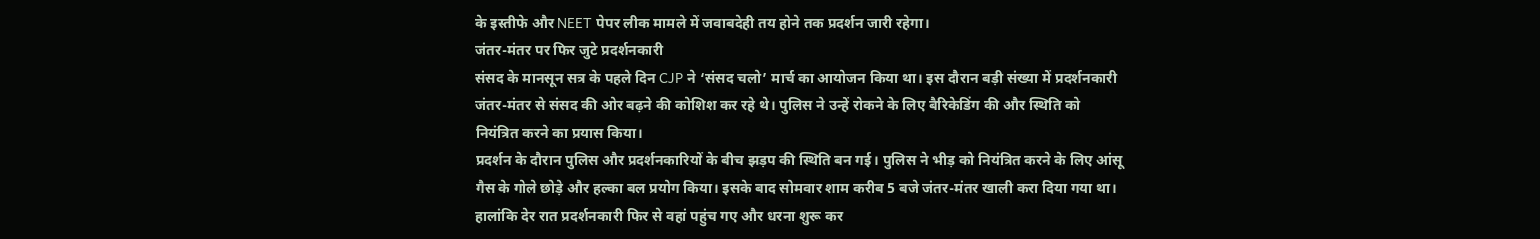के इस्तीफे और NEET पेपर लीक मामले में जवाबदेही तय होने तक प्रदर्शन जारी रहेगा।
जंतर-मंतर पर फिर जुटे प्रदर्शनकारी
संसद के मानसून सत्र के पहले दिन CJP ने ‘संसद चलो’ मार्च का आयोजन किया था। इस दौरान बड़ी संख्या में प्रदर्शनकारी जंतर-मंतर से संसद की ओर बढ़ने की कोशिश कर रहे थे। पुलिस ने उन्हें रोकने के लिए बैरिकेडिंग की और स्थिति को नियंत्रित करने का प्रयास किया।
प्रदर्शन के दौरान पुलिस और प्रदर्शनकारियों के बीच झड़प की स्थिति बन गई। पुलिस ने भीड़ को नियंत्रित करने के लिए आंसू गैस के गोले छोड़े और हल्का बल प्रयोग किया। इसके बाद सोमवार शाम करीब 5 बजे जंतर-मंतर खाली करा दिया गया था। हालांकि देर रात प्रदर्शनकारी फिर से वहां पहुंच गए और धरना शुरू कर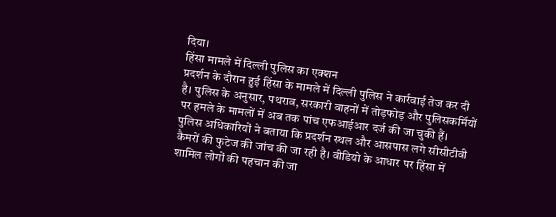दिया।
हिंसा मामले में दिल्ली पुलिस का एक्शन
प्रदर्शन के दौरान हुई हिंसा के मामले में दिल्ली पुलिस ने कार्रवाई तेज कर दी है। पुलिस के अनुसार, पथराव, सरकारी वाहनों में तोड़फोड़ और पुलिसकर्मियों पर हमले के मामलों में अब तक पांच एफआईआर दर्ज की जा चुकी हैं।
पुलिस अधिकारियों ने बताया कि प्रदर्शन स्थल और आसपास लगे सीसीटीवी कैमरों की फुटेज की जांच की जा रही है। वीडियो के आधार पर हिंसा में शामिल लोगों की पहचान की जा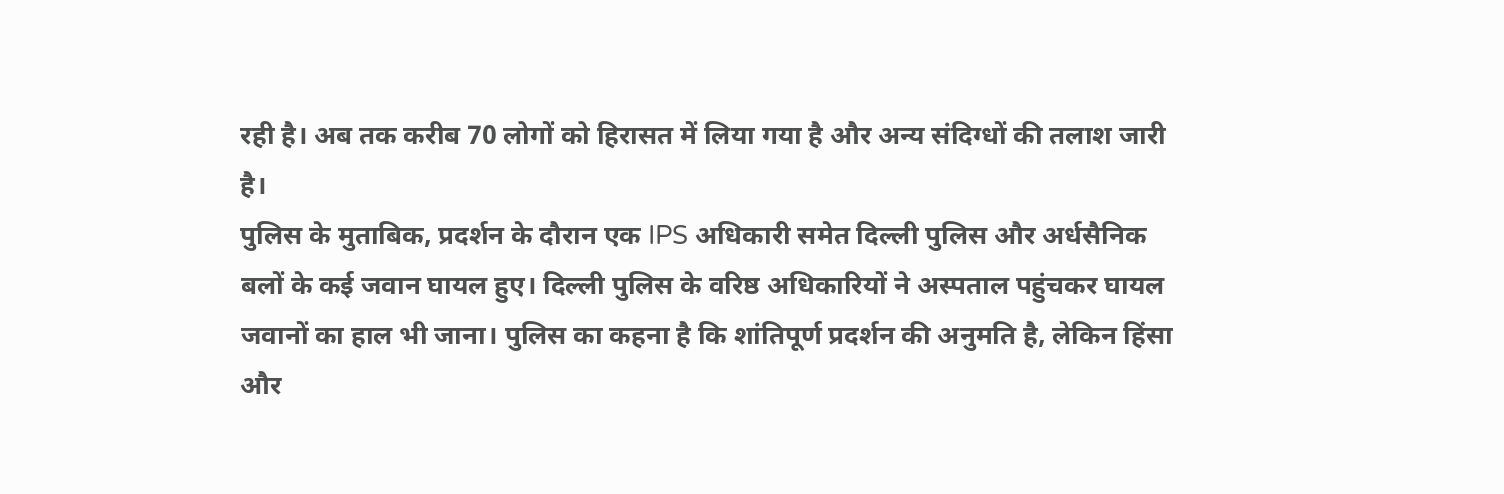रही है। अब तक करीब 70 लोगों को हिरासत में लिया गया है और अन्य संदिग्धों की तलाश जारी है।
पुलिस के मुताबिक, प्रदर्शन के दौरान एक IPS अधिकारी समेत दिल्ली पुलिस और अर्धसैनिक बलों के कई जवान घायल हुए। दिल्ली पुलिस के वरिष्ठ अधिकारियों ने अस्पताल पहुंचकर घायल जवानों का हाल भी जाना। पुलिस का कहना है कि शांतिपूर्ण प्रदर्शन की अनुमति है, लेकिन हिंसा और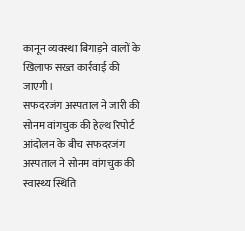कानून व्यवस्था बिगाड़ने वालों के खिलाफ सख्त कार्रवाई की जाएगी।
सफदरजंग अस्पताल ने जारी की सोनम वांगचुक की हेल्थ रिपोर्ट
आंदोलन के बीच सफदरजंग अस्पताल ने सोनम वांगचुक की स्वास्थ्य स्थिति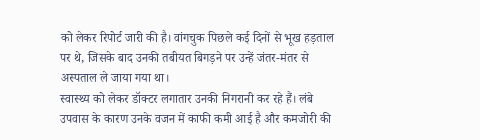को लेकर रिपोर्ट जारी की है। वांगचुक पिछले कई दिनों से भूख हड़ताल पर थे, जिसके बाद उनकी तबीयत बिगड़ने पर उन्हें जंतर-मंतर से अस्पताल ले जाया गया था।
स्वास्थ्य को लेकर डॉक्टर लगातार उनकी निगरानी कर रहे हैं। लंबे उपवास के कारण उनके वजन में काफी कमी आई है और कमजोरी की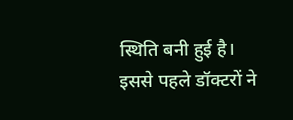स्थिति बनी हुई है। इससे पहले डॉक्टरों ने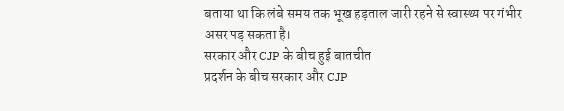बताया था कि लंबे समय तक भूख हड़ताल जारी रहने से स्वास्थ्य पर गंभीर असर पड़ सकता है।
सरकार और CJP के बीच हुई बातचीत
प्रदर्शन के बीच सरकार और CJP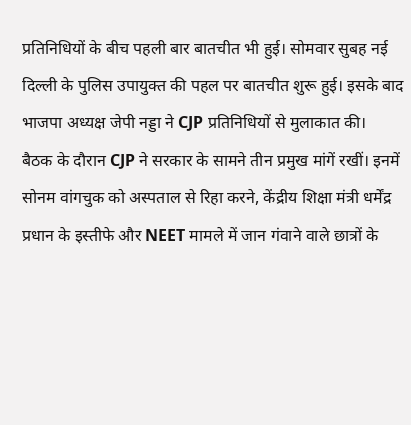प्रतिनिधियों के बीच पहली बार बातचीत भी हुई। सोमवार सुबह नई दिल्ली के पुलिस उपायुक्त की पहल पर बातचीत शुरू हुई। इसके बाद भाजपा अध्यक्ष जेपी नड्डा ने CJP प्रतिनिधियों से मुलाकात की।
बैठक के दौरान CJP ने सरकार के सामने तीन प्रमुख मांगें रखीं। इनमें सोनम वांगचुक को अस्पताल से रिहा करने, केंद्रीय शिक्षा मंत्री धर्मेंद्र प्रधान के इस्तीफे और NEET मामले में जान गंवाने वाले छात्रों के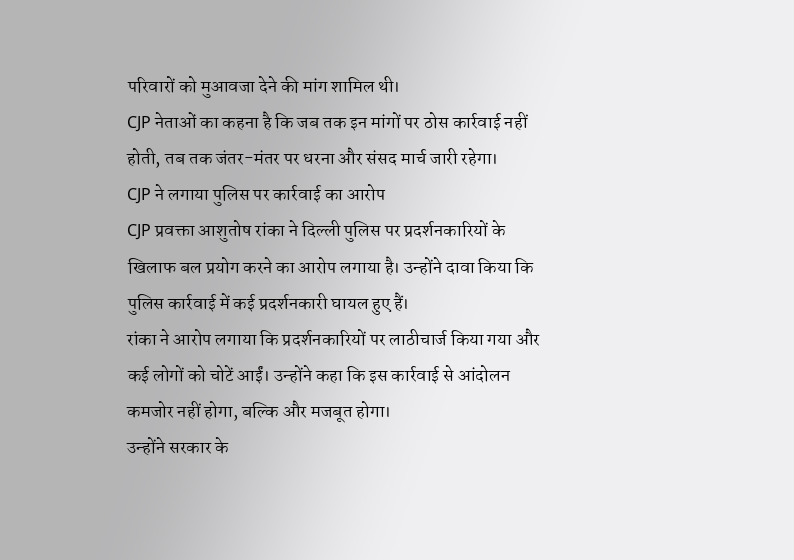परिवारों को मुआवजा देने की मांग शामिल थी।
CJP नेताओं का कहना है कि जब तक इन मांगों पर ठोस कार्रवाई नहीं होती, तब तक जंतर-मंतर पर धरना और संसद मार्च जारी रहेगा।
CJP ने लगाया पुलिस पर कार्रवाई का आरोप
CJP प्रवक्ता आशुतोष रांका ने दिल्ली पुलिस पर प्रदर्शनकारियों के खिलाफ बल प्रयोग करने का आरोप लगाया है। उन्होंने दावा किया कि पुलिस कार्रवाई में कई प्रदर्शनकारी घायल हुए हैं।
रांका ने आरोप लगाया कि प्रदर्शनकारियों पर लाठीचार्ज किया गया और कई लोगों को चोटें आईं। उन्होंने कहा कि इस कार्रवाई से आंदोलन कमजोर नहीं होगा, बल्कि और मजबूत होगा।
उन्होंने सरकार के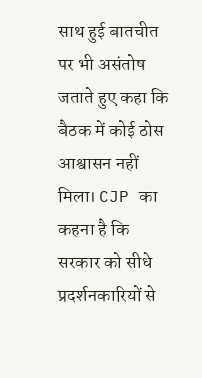साथ हुई बातचीत पर भी असंतोष जताते हुए कहा कि बैठक में कोई ठोस आश्वासन नहीं मिला। CJP का कहना है कि सरकार को सीधे प्रदर्शनकारियों से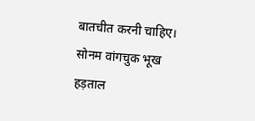बातचीत करनी चाहिए।
सोनम वांगचुक भूख हड़ताल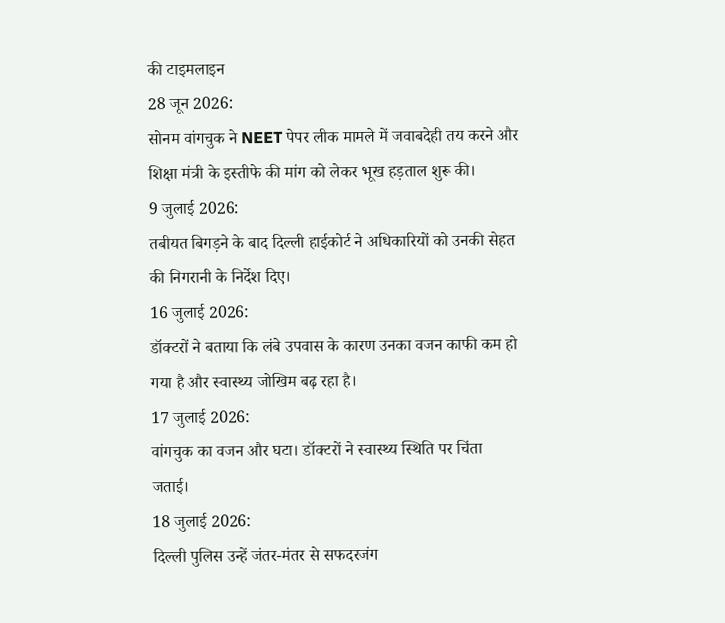की टाइमलाइन
28 जून 2026:
सोनम वांगचुक ने NEET पेपर लीक मामले में जवाबदेही तय करने और शिक्षा मंत्री के इस्तीफे की मांग को लेकर भूख हड़ताल शुरू की।
9 जुलाई 2026:
तबीयत बिगड़ने के बाद दिल्ली हाईकोर्ट ने अधिकारियों को उनकी सेहत की निगरानी के निर्देश दिए।
16 जुलाई 2026:
डॉक्टरों ने बताया कि लंबे उपवास के कारण उनका वजन काफी कम हो गया है और स्वास्थ्य जोखिम बढ़ रहा है।
17 जुलाई 2026:
वांगचुक का वजन और घटा। डॉक्टरों ने स्वास्थ्य स्थिति पर चिंता जताई।
18 जुलाई 2026:
दिल्ली पुलिस उन्हें जंतर-मंतर से सफदरजंग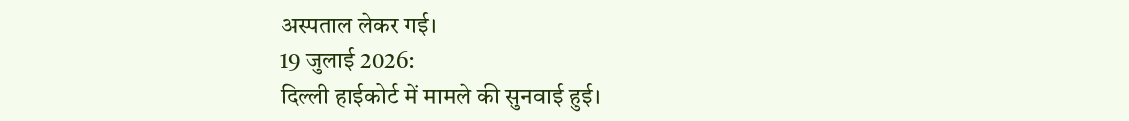अस्पताल लेकर गई।
19 जुलाई 2026:
दिल्ली हाईकोर्ट में मामले की सुनवाई हुई।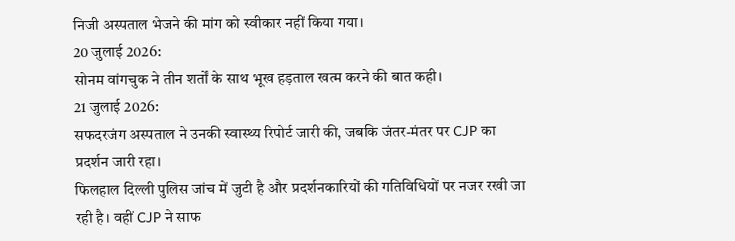निजी अस्पताल भेजने की मांग को स्वीकार नहीं किया गया।
20 जुलाई 2026:
सोनम वांगचुक ने तीन शर्तों के साथ भूख हड़ताल खत्म करने की बात कही।
21 जुलाई 2026:
सफदरजंग अस्पताल ने उनकी स्वास्थ्य रिपोर्ट जारी की, जबकि जंतर-मंतर पर CJP का प्रदर्शन जारी रहा।
फिलहाल दिल्ली पुलिस जांच में जुटी है और प्रदर्शनकारियों की गतिविधियों पर नजर रखी जा रही है। वहीं CJP ने साफ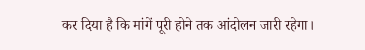कर दिया है कि मांगें पूरी होने तक आंदोलन जारी रहेगा।